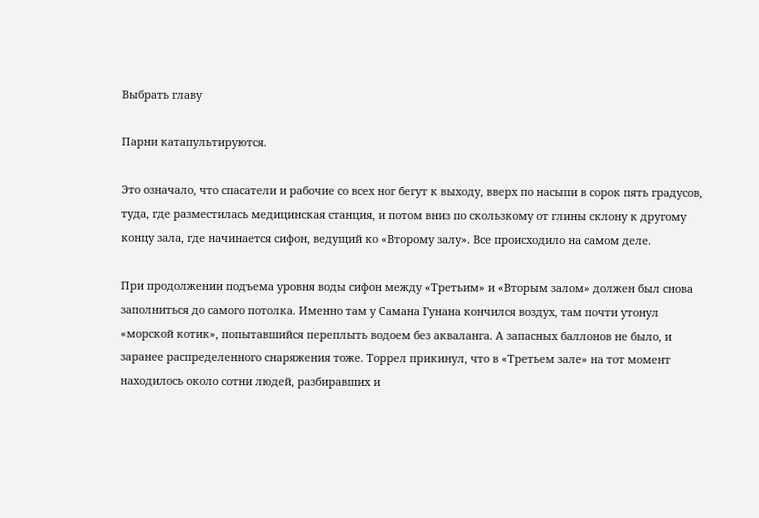Выбрать главу

Парни катапультируются.

Это означало, что спасатели и рабочие со всех ног бегут к выходу, вверх по насыпи в сорок пять градусов, туда, где разместилась медицинская станция, и потом вниз по скользкому от глины склону к другому концу зала, где начинается сифон, ведущий ко «Второму залу». Все происходило на самом деле.

При продолжении подъема уровня воды сифон между «Третьим» и «Вторым залом» должен был снова заполниться до самого потолка. Именно там у Самана Гунана кончился воздух, там почти утонул «морской котик», попытавшийся переплыть водоем без акваланга. А запасных баллонов не было, и заранее распределенного снаряжения тоже. Торрел прикинул, что в «Третьем зале» на тот момент находилось около сотни людей, разбиравших и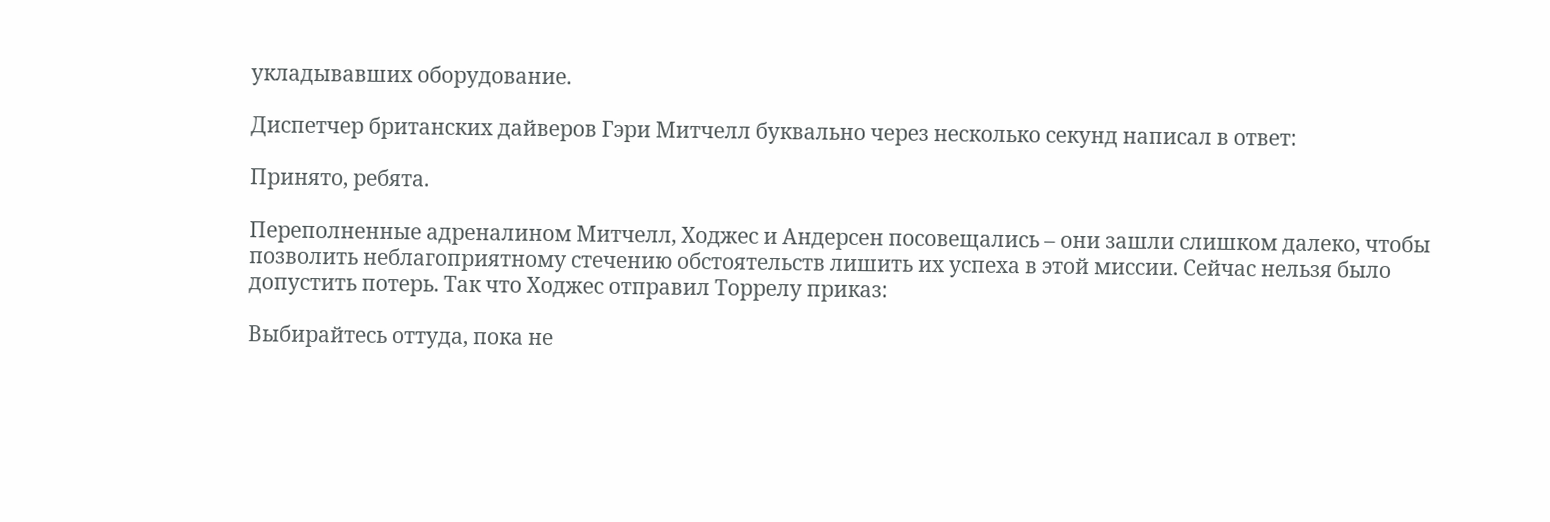укладывавших оборудование.

Диспетчер британских дайверов Гэри Митчелл буквально через несколько секунд написал в ответ:

Принято, ребята.

Переполненные адреналином Митчелл, Ходжес и Андерсен посовещались – они зашли слишком далеко, чтобы позволить неблагоприятному стечению обстоятельств лишить их успеха в этой миссии. Сейчас нельзя было допустить потерь. Так что Ходжес отправил Торрелу приказ:

Выбирайтесь оттуда, пока не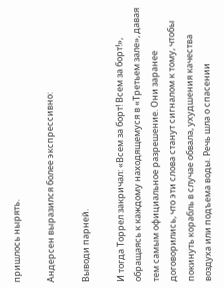пришлось нырять.

Андерсен выразился более экспрессивно:

Выводи парней.

И тогда Торрел закричал: «Всем за борт! Всем за борт!», обращаясь к каждому находящемуся в «Третьем зале», давая тем самым официальное разрешение. Они заранее договорились, что эти слова станут сигналом к тому, чтобы покинуть корабль в случае обвала, ухудшения качества воздуха или подъема воды. Речь шла о спасении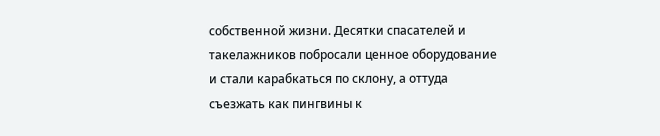собственной жизни. Десятки спасателей и такелажников побросали ценное оборудование и стали карабкаться по склону, а оттуда съезжать как пингвины к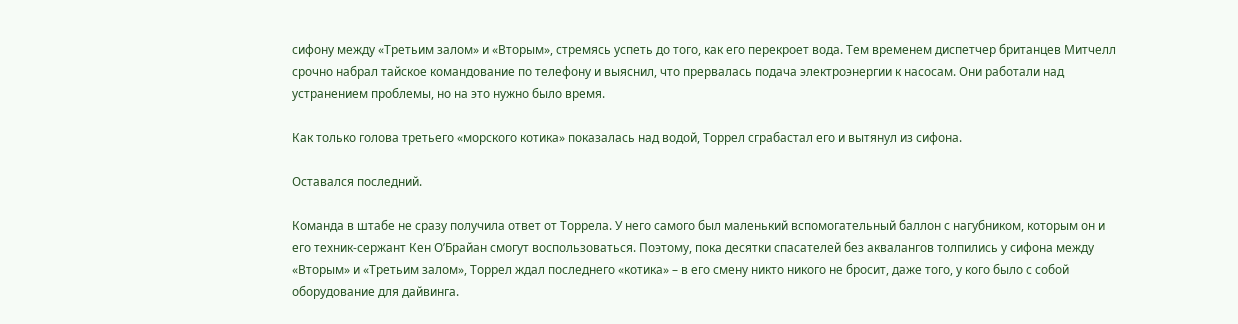сифону между «Третьим залом» и «Вторым», стремясь успеть до того, как его перекроет вода. Тем временем диспетчер британцев Митчелл срочно набрал тайское командование по телефону и выяснил, что прервалась подача электроэнергии к насосам. Они работали над устранением проблемы, но на это нужно было время.

Как только голова третьего «морского котика» показалась над водой, Торрел сграбастал его и вытянул из сифона.

Оставался последний.

Команда в штабе не сразу получила ответ от Торрела. У него самого был маленький вспомогательный баллон с нагубником, которым он и его техник-сержант Кен О’Брайан смогут воспользоваться. Поэтому, пока десятки спасателей без аквалангов толпились у сифона между «Вторым» и «Третьим залом», Торрел ждал последнего «котика» – в его смену никто никого не бросит, даже того, у кого было с собой оборудование для дайвинга.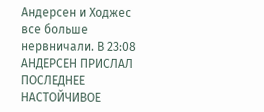Андерсен и Ходжес все больше нервничали. В 23:08 АНДЕРСЕН ПРИСЛАЛ ПОСЛЕДНЕЕ НАСТОЙЧИВОЕ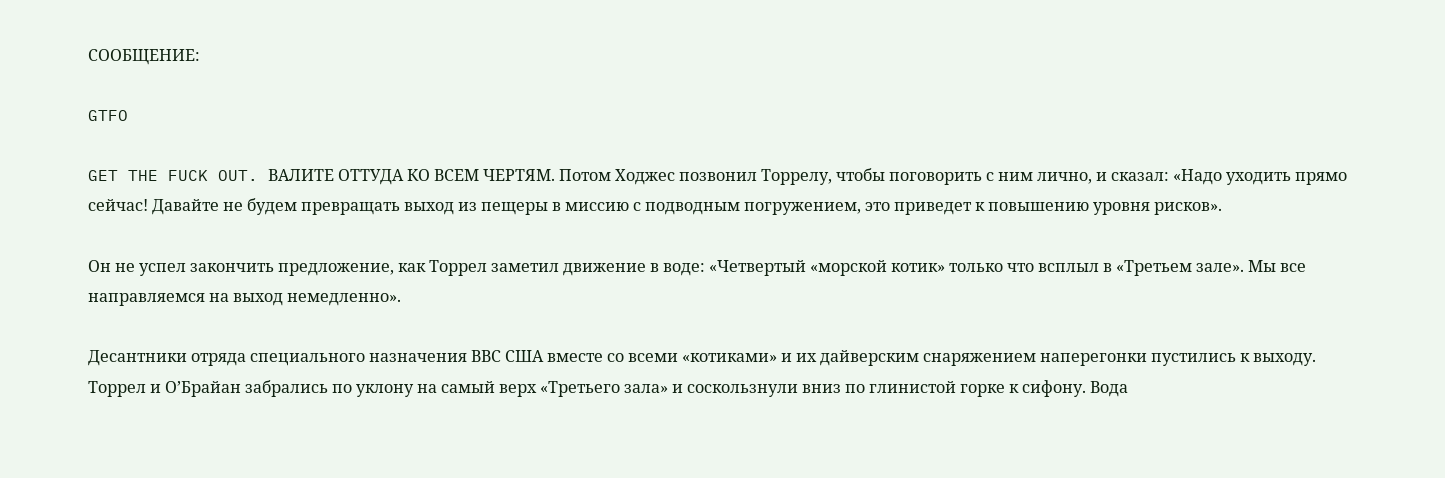СООБЩЕНИЕ:

GTFO

GET THE FUCK OUT. ВАЛИТЕ ОТТУДА КО ВСЕМ ЧЕРТЯМ. Потом Ходжес позвонил Торрелу, чтобы поговорить с ним лично, и сказал: «Надо уходить прямо сейчас! Давайте не будем превращать выход из пещеры в миссию с подводным погружением, это приведет к повышению уровня рисков».

Он не успел закончить предложение, как Торрел заметил движение в воде: «Четвертый «морской котик» только что всплыл в «Третьем зале». Мы все направляемся на выход немедленно».

Десантники отряда специального назначения ВВС США вместе со всеми «котиками» и их дайверским снаряжением наперегонки пустились к выходу. Торрел и О’Брайан забрались по уклону на самый верх «Третьего зала» и соскользнули вниз по глинистой горке к сифону. Вода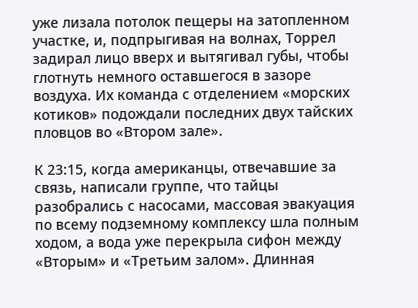уже лизала потолок пещеры на затопленном участке, и, подпрыгивая на волнах, Торрел задирал лицо вверх и вытягивал губы, чтобы глотнуть немного оставшегося в зазоре воздуха. Их команда с отделением «морских котиков» подождали последних двух тайских пловцов во «Втором зале».

К 23:15, когда американцы, отвечавшие за связь, написали группе, что тайцы разобрались с насосами, массовая эвакуация по всему подземному комплексу шла полным ходом, а вода уже перекрыла сифон между «Вторым» и «Третьим залом». Длинная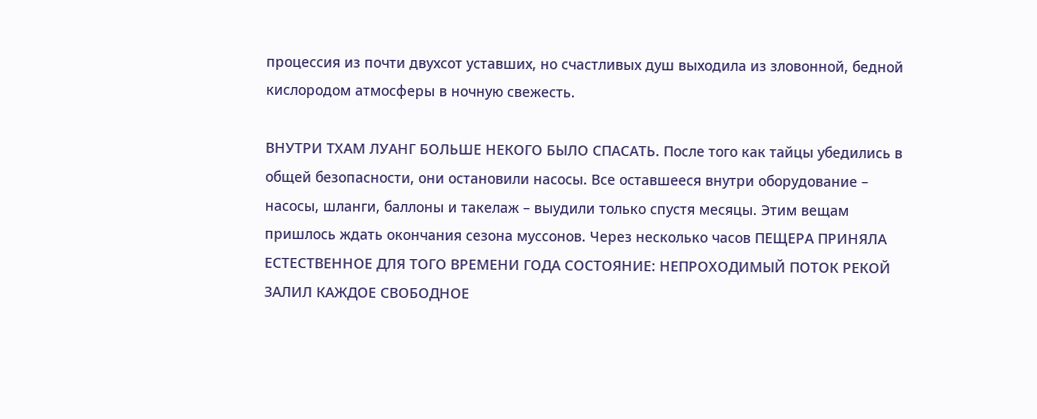процессия из почти двухсот уставших, но счастливых душ выходила из зловонной, бедной кислородом атмосферы в ночную свежесть.

ВНУТРИ ТХАМ ЛУАНГ БОЛЬШЕ НЕКОГО БЫЛО СПАСАТЬ. После того как тайцы убедились в общей безопасности, они остановили насосы. Все оставшееся внутри оборудование – насосы, шланги, баллоны и такелаж – выудили только спустя месяцы. Этим вещам пришлось ждать окончания сезона муссонов. Через несколько часов ПЕЩЕРА ПРИНЯЛА ЕСТЕСТВЕННОЕ ДЛЯ ТОГО ВРЕМЕНИ ГОДА СОСТОЯНИЕ: НЕПРОХОДИМЫЙ ПОТОК РЕКОЙ ЗАЛИЛ КАЖДОЕ СВОБОДНОЕ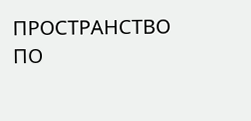ПРОСТРАНСТВО ПО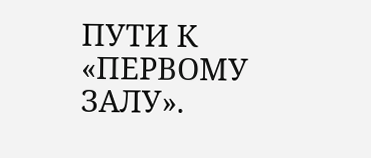ПУТИ К «ПЕРВОМУ ЗАЛУ».